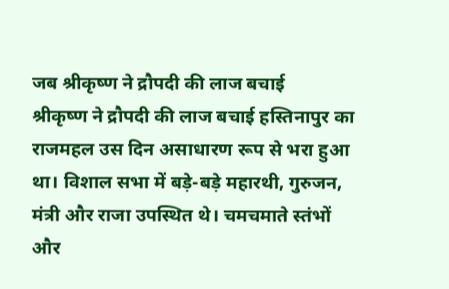जब श्रीकृष्ण ने द्रौपदी की लाज बचाई
श्रीकृष्ण ने द्रौपदी की लाज बचाई हस्तिनापुर का राजमहल उस दिन असाधारण रूप से भरा हुआ था। विशाल सभा में बड़े-बड़े महारथी, गुरुजन, मंत्री और राजा उपस्थित थे। चमचमाते स्तंभों और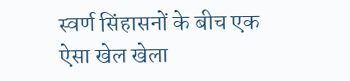स्वर्ण सिंहासनों के बीच एक ऐसा खेल खेला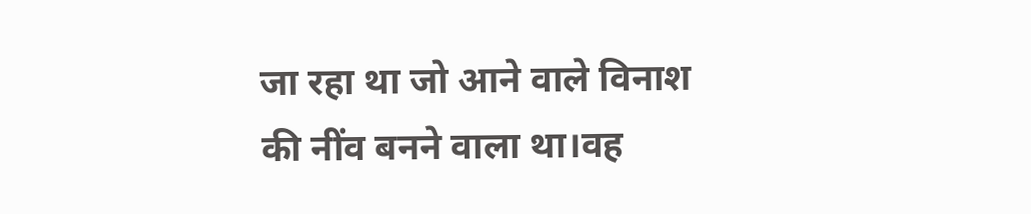जा रहा था जो आने वाले विनाश की नींव बनने वाला था।वह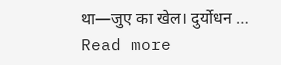था—जुए का खेल। दुर्योधन … Read more